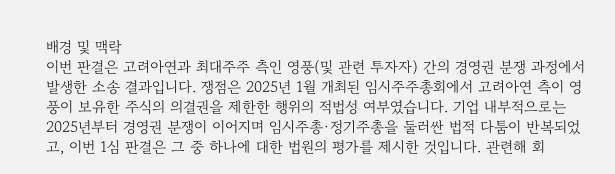배경 및 맥락
이번 판결은 고려아연과 최대주주 측인 영풍(및 관련 투자자) 간의 경영권 분쟁 과정에서 발생한 소송 결과입니다. 쟁점은 2025년 1월 개최된 임시주주총회에서 고려아연 측이 영풍이 보유한 주식의 의결권을 제한한 행위의 적법성 여부였습니다. 기업 내부적으로는 2025년부터 경영권 분쟁이 이어지며 임시주총·정기주총을 둘러싼 법적 다툼이 반복되었고, 이번 1심 판결은 그 중 하나에 대한 법원의 평가를 제시한 것입니다. 관련해 회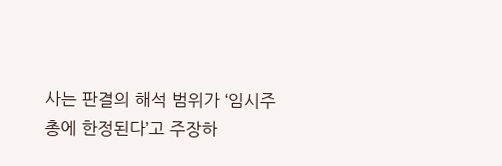사는 판결의 해석 범위가 ‘임시주총에 한정된다’고 주장하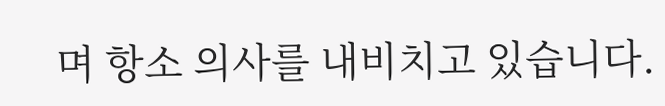며 항소 의사를 내비치고 있습니다.